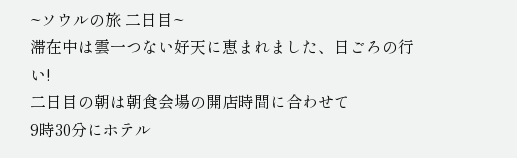~ソウルの旅 二日目~
滞在中は雲一つない好天に恵まれました、日ごろの行い!
二日目の朝は朝食会場の開店時間に合わせて
9時30分にホテル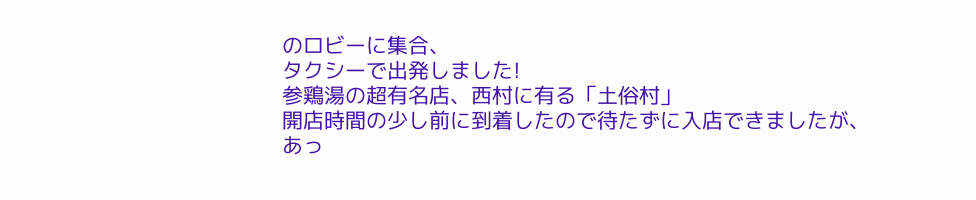のロビーに集合、
タクシーで出発しました!
参鶏湯の超有名店、西村に有る「土俗村」
開店時間の少し前に到着したので待たずに入店できましたが、
あっ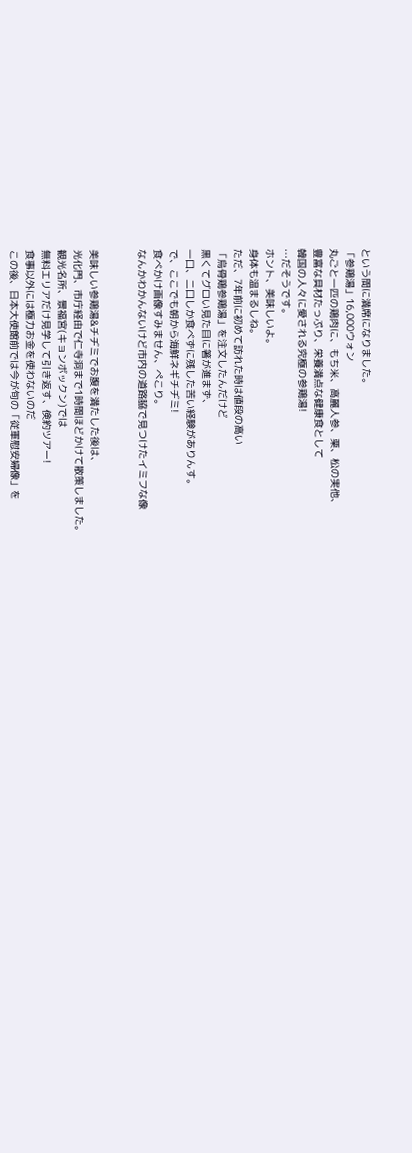という間に満席になりました。
「参鶏湯」16,000ウォン
丸ごと一匹の鶏肉に、もち米、高麗人参、栗、松の実他、
豊富な具材たっぷり、栄養満点な健康食として
韓国の人々に愛される究極の参鶏湯!
…だそうです。
ホント、美味しいよ。
身体も温まるしね。
ただ、7年前に初めて訪れた時は値段の高い
「烏骨鶏参鶏湯」を注文したんだけど
黒くてグロい見た目に箸が進まず、
一口、二口しか食べずに残した苦い経験がありんす。
で、ここでも朝から海鮮ネギチヂミ!
食べかけ画像すみません、ぺこり。
なんかわかんないけど市内の道路脇で見つけたイミフな像


美味しい参鶏湯&チヂミでお腹を満たした後は、
光化門、市庁経由で仁寺洞まで1時間ほどかけて散策しました。
観光名所、景福宮(キョンボックン)では
無料エリアだけ見学して引き返す、倹約ツアー!
食事以外には極力お金を使わないのだ
この後、日本大使館前では今が旬の「従軍慰安婦像」を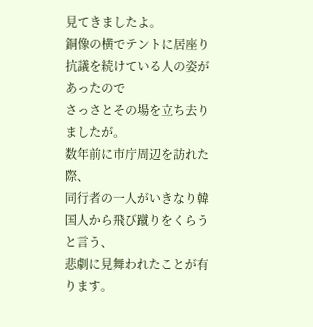見てきましたよ。
銅像の横でテントに居座り抗議を続けている人の姿があったので
さっさとその場を立ち去りましたが。
数年前に市庁周辺を訪れた際、
同行者の一人がいきなり韓国人から飛び蹴りをくらうと言う、
悲劇に見舞われたことが有ります。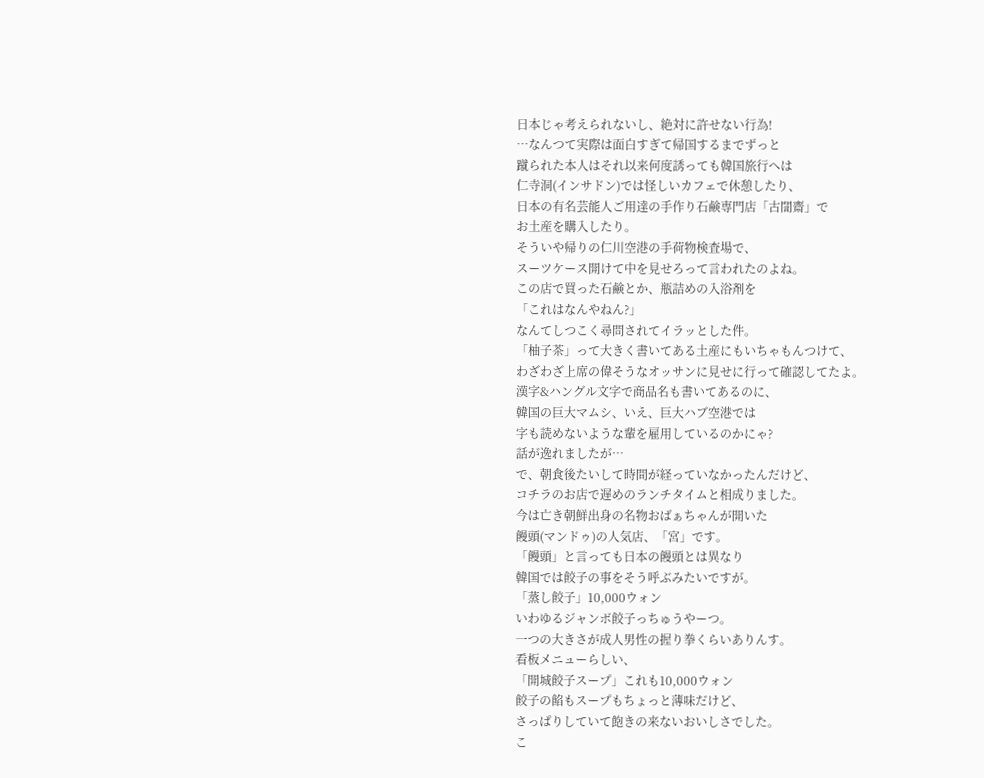日本じゃ考えられないし、絶対に許せない行為!
…なんつて実際は面白すぎて帰国するまでずっと
蹴られた本人はそれ以来何度誘っても韓国旅行へは
仁寺洞(インサドン)では怪しいカフェで休憩したり、
日本の有名芸能人ご用達の手作り石鹸専門店「古誾齋」で
お土産を購入したり。
そういや帰りの仁川空港の手荷物検査場で、
スーツケース開けて中を見せろって言われたのよね。
この店で買った石鹸とか、瓶詰めの入浴剤を
「これはなんやねん?」
なんてしつこく尋問されてイラッとした件。
「柚子茶」って大きく書いてある土産にもいちゃもんつけて、
わざわざ上席の偉そうなオッサンに見せに行って確認してたよ。
漢字&ハングル文字で商品名も書いてあるのに、
韓国の巨大マムシ、いえ、巨大ハブ空港では
字も読めないような輩を雇用しているのかにゃ?
話が逸れましたが…
で、朝食後たいして時間が経っていなかったんだけど、
コチラのお店で遅めのランチタイムと相成りました。
今は亡き朝鮮出身の名物おばぁちゃんが開いた
饅頭(マンドゥ)の人気店、「宮」です。
「饅頭」と言っても日本の饅頭とは異なり
韓国では餃子の事をそう呼ぶみたいですが。
「蒸し餃子」10,000ウォン
いわゆるジャンボ餃子っちゅうやーつ。
一つの大きさが成人男性の握り拳くらいありんす。
看板メニューらしい、
「開城餃子スープ」これも10,000ウォン
餃子の餡もスープもちょっと薄味だけど、
さっぱりしていて飽きの来ないおいしさでした。
こ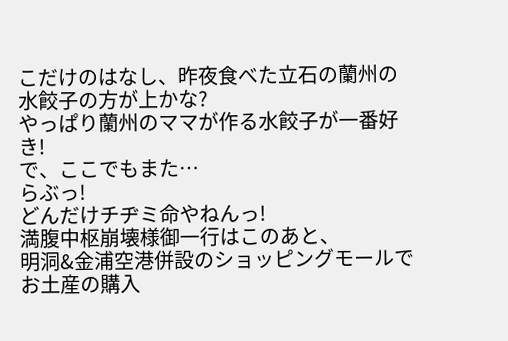こだけのはなし、昨夜食べた立石の蘭州の水餃子の方が上かな?
やっぱり蘭州のママが作る水餃子が一番好き!
で、ここでもまた…
らぶっ!
どんだけチヂミ命やねんっ!
満腹中枢崩壊様御一行はこのあと、
明洞&金浦空港併設のショッピングモールでお土産の購入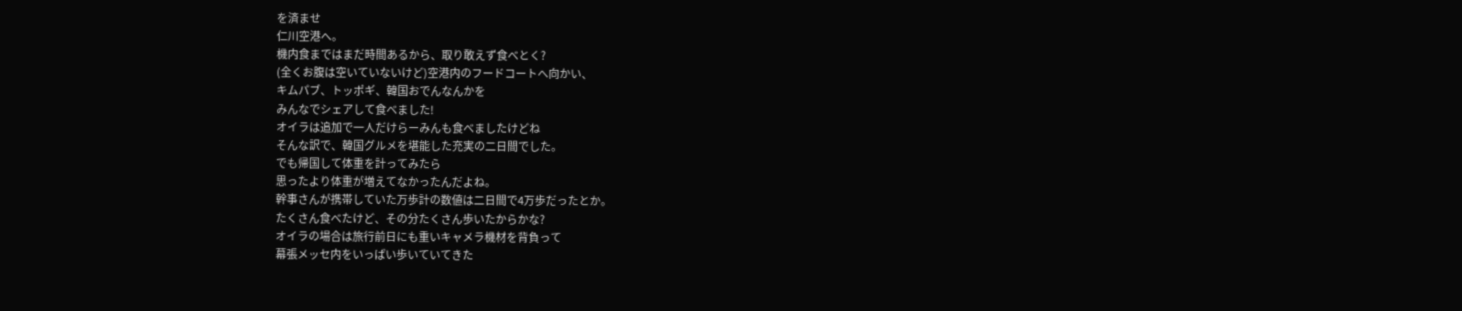を済ませ
仁川空港へ。
機内食まではまだ時間あるから、取り敢えず食べとく?
(全くお腹は空いていないけど)空港内のフードコートへ向かい、
キムパブ、トッポギ、韓国おでんなんかを
みんなでシェアして食べました!
オイラは追加で一人だけらーみんも食べましたけどね
そんな訳で、韓国グルメを堪能した充実の二日間でした。
でも帰国して体重を計ってみたら
思ったより体重が増えてなかったんだよね。
幹事さんが携帯していた万歩計の数値は二日間で4万歩だったとか。
たくさん食べたけど、その分たくさん歩いたからかな?
オイラの場合は旅行前日にも重いキャメラ機材を背負って
幕張メッセ内をいっぱい歩いていてきた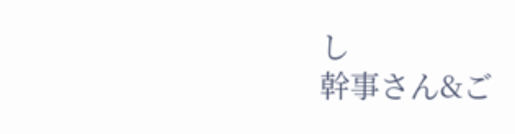し
幹事さん&ご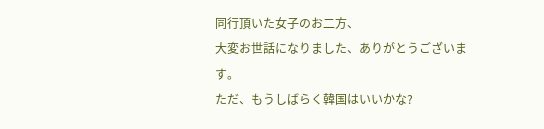同行頂いた女子のお二方、
大変お世話になりました、ありがとうございます。
ただ、もうしばらく韓国はいいかな?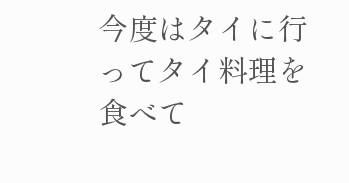今度はタイに行ってタイ料理を食べて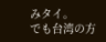みタイ。
でも台湾の方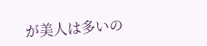が美人は多いの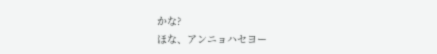かな?
ほな、アンニョハセヨー